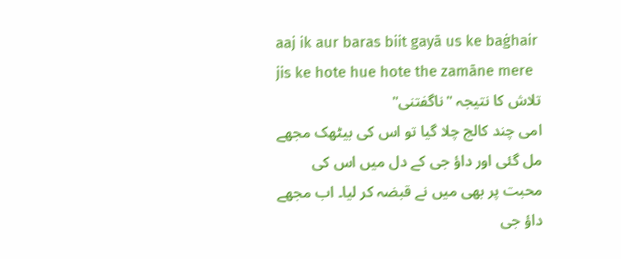aaj ik aur baras biit gayā us ke baġhair
jis ke hote hue hote the zamāne mere
تلاش کا نتیجہ "ناگفتنی"
امی چند کالج چلا گیا تو اس کی بیٹھک مجھے مل گئی اور داؤ جی کے دل میں اس کی محبت پر بھی میں نے قبضہ کر لیا۔ اب مجھے داؤ جی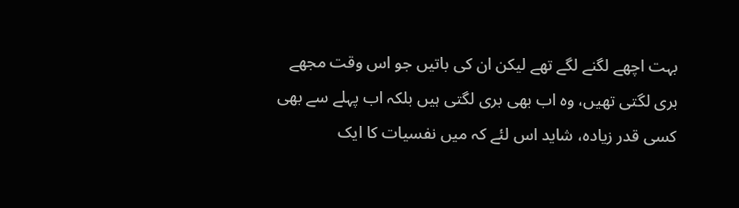بہت اچھے لگنے لگے تھے لیکن ان کی باتیں جو اس وقت مجھے بری لگتی تھیں، وہ اب بھی بری لگتی ہیں بلکہ اب پہلے سے بھی کسی قدر زیادہ، شاید اس لئے کہ میں نفسیات کا ایک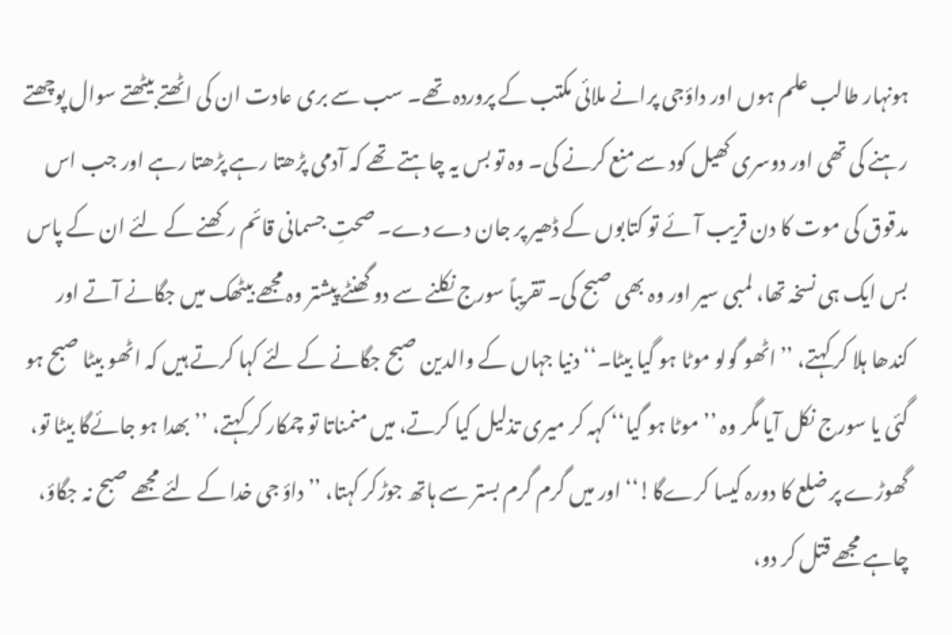ہونہار طالب علم ہوں اور داؤجی پرانے ملائی مکتب کے پروردہ تھے۔ سب سے بری عادت ان کی اٹھتے بیٹھتے سوال پوچھتے رہنے کی تھی اور دوسری کھیل کود سے منع کرنے کی۔ وہ تو بس یہ چاہتے تھے کہ آدمی پڑھتا رہے پڑھتا رہے اور جب اس مدقوق کی موت کا دن قریب آئے تو کتابوں کے ڈھیر پر جان دے دے۔ صحتِ جسمانی قائم رکھنے کے لئے ان کے پاس بس ایک ہی نسخہ تھا، لمبی سیر اور وہ بھی صبح کی۔ تقریباً سورج نکلنے سے دو گھنٹے پیشتر وہ مجھے بیٹھک میں جگانے آتے اور کندھا ہلا کر کہتے، ’’اٹھو گولو موٹا ہو گیا بیٹا۔‘‘ دنیا جہاں کے والدین صبح جگانے کے لئے کہا کرتے ہیں کہ اٹھو بیٹا صبح ہو گئی یا سورج نکل آیا مگر وہ ’’موٹا ہو گیا‘‘ کہہ کر میری تذلیل کیا کرتے، میں منمناتا تو چمکار کر کہتے، ’’بھدا ہو جائےگا بیٹا تو، گھوڑے پر ضلع کا دورہ کیسا کرےگا!‘‘ اور میں گرم گرم بستر سے ہاتھ جوڑکر کہتا، ’’داؤ جی خدا کے لئے مجھے صبح نہ جگاؤ، چاہے مجھے قتل کر دو،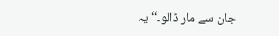جان سے مار ڈالو۔‘‘یہ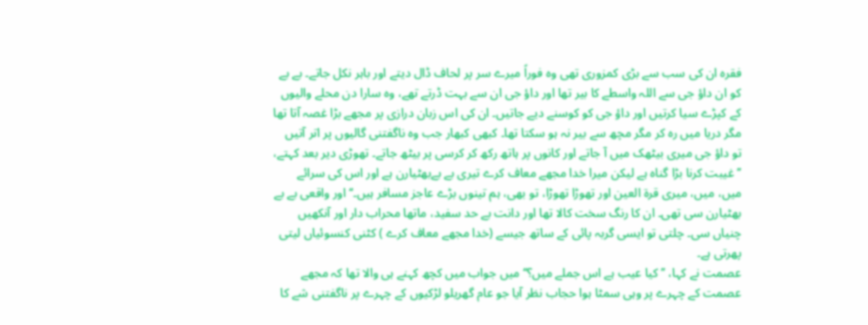فقرہ ان کی سب سے بڑی کمزوری تھی وہ فوراً میرے سر پر لحاف ڈال دیتے اور باہر نکل جاتے۔ بے بے کو ان داؤ جی سے اللہ واسطے کا بیر تھا اور داؤ جی ان سے بہت ڈرتے تھے، وہ سارا دن محلے والیوں کے کپڑے سیا کرتیں اور داؤ جی کو کوسنے دیے جاتیں۔ ان کی اس زبان درازی پر مجھے بڑا غصہ آتا تھا مگر دریا میں رہ کر مگر مچھ سے بیر نہ ہو سکتا تھا۔ کبھی کبھار جب وہ ناگفتنی گالیوں پر اتر آتیں تو داؤ جی میری بیٹھک میں آ جاتے اور کانوں پر ہاتھ رکھ کر کرسی پر بیٹھ جاتے۔ تھوڑی دیر بعد کہتے، ’’غیبت کرنا بڑا گناہ ہے لیکن میرا خدا مجھے معاف کرے تیری بے بےبھٹیارن ہے اور اس کی سرائے میں، میں، میری قرة العین اور تھوڑا تھوڑا، تو بھی، ہم تینوں بڑے عاجز مسافر ہیں۔‘‘ اور واقعی بے بے بھٹیارن سی تھی۔ ان کا رنگ سخت کالا تھا اور دانت بے حد سفید، ماتھا محراب دار اور آنکھیں چنیاں سی۔ چلتی تو ایسی گربہ پائی کے ساتھ جیسے (خدا مجھے معاف کرے ) کٹنی کنسوئیاں لیتی پھرتی ہے۔
عصمت نے کہا، ’’کیا عیب ہے اس جملے میں؟‘‘میں جواب میں کچھ کہنے ہی والا تھا کہ مجھے عصمت کے چہرے پر وہی سمٹا ہوا حجاب نظر آیا جو عام گھریلو لڑکیوں کے چہرے پر ناگفتنی شے کا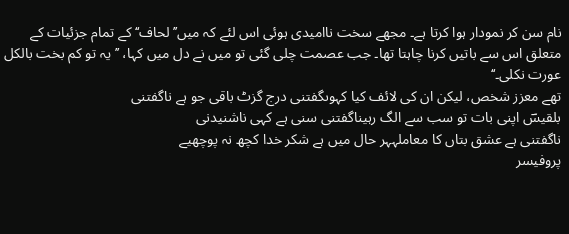نام سن کر نمودار ہوا کرتا ہے۔ مجھے سخت ناامیدی ہوئی اس لئے کہ میں’’ لحاف‘‘ کے تمام جزئیات کے متعلق اس سے باتیں کرنا چاہتا تھا۔ جب عصمت چلی گئی تو میں نے دل میں کہا، ’’یہ تو کم بخت بالکل عورت نکلی۔‘‘
تھے معزز شخص، لیکن ان کی لائف کیا کہوںگفتنی درج گزٹ باقی جو ہے ناگفتنی
بلقیسؔ اپنی بات تو سب سے الگ رہیناگفتنی سنی ہے کہی ناشنیدنی
ناگفتنی ہے عشق بتاں کا معاملہہر حال میں ہے شکر خدا کچھ نہ پوچھیے
پروفیسر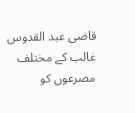قاضی عبد القدوس غالب کے مختلف مصرعوں کو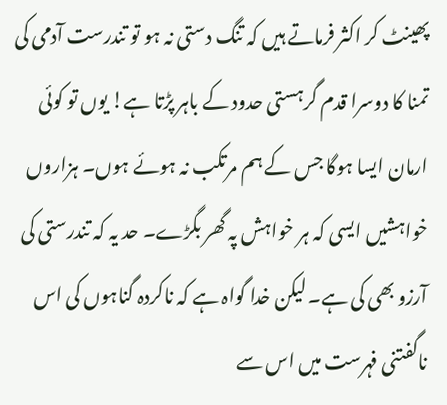پھینٹ کر اکثر فرماتے ہیں کہ تنگ دستی نہ ہو تو تندرست آدمی کی تمنا کا دوسرا قدم گرہستی حدود کے باہر پڑتا ہے! یوں تو کوئی ارمان ایسا ہوگا جس کے ہم مرتکب نہ ہوئے ہوں۔ ہزاروں خواہشیں ایسی کہ ہر خواہش پہ گھر بگڑے۔ حد یہ کہ تندرستی کی آرزو بھی کی ہے۔ لیکن خدا گواہ ہے کہ ناکردہ گناہوں کی اس ناگفتنی فہرست میں اس سے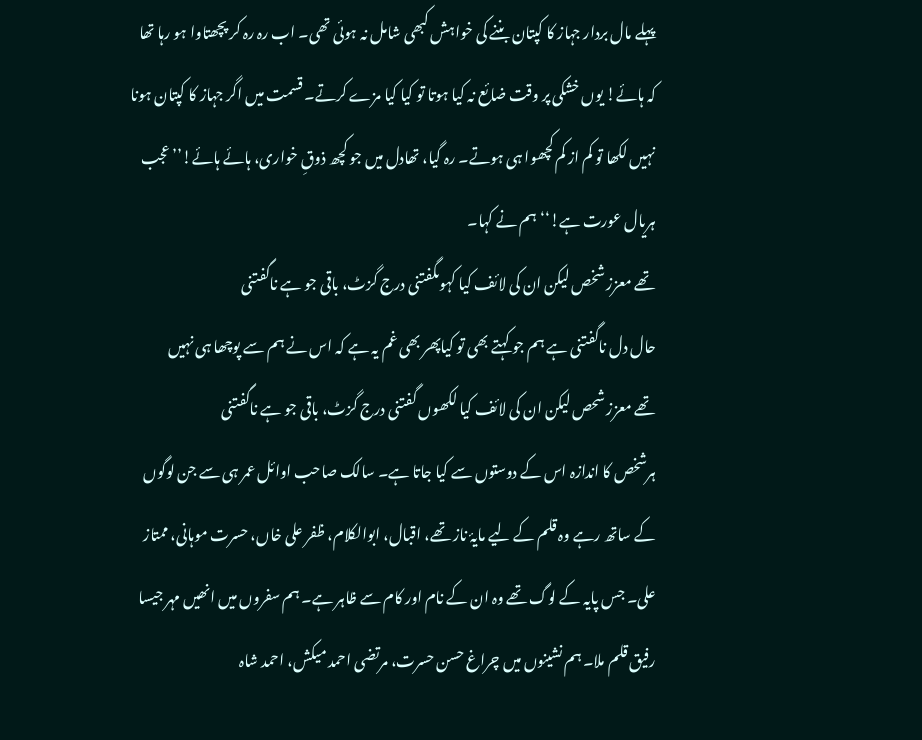پہلے مال بردار جہاز کا کپتان بننے کی خواہش کبھی شامل نہ ہوئی تھی۔ اب رہ رہ کر پچھتاوا ہو رہا تھا کہ ہائے! یوں خشکی پر وقت ضائع نہ کیا ہوتا تو کیا کیا مزے کرتے۔ قسمت میں اگر جہاز کا کپتان ہونا نہیں لکھا تو کم از کم کچھوا ہی ہوتے۔ رہ گیا، تھادل میں جو کچھ ذوقِ خواری، ہائے ہائے!’’عجب ہریال عورت ہے!‘‘ ہم نے کہا۔
تھے معزز شخص لیکن ان کی لائف کیا کہوںگفتنی درج گزٹ، باقی جو ہے ناگفتنی
حال دل ناگفتنی ہے ہم جو کہتے بھی تو کیاپھر بھی غم یہ ہے کہ اس نے ہم سے پوچھا ہی نہیں
تھے معزز شحص لیکن ان کی لائف کیا لکھوں گفتنی درج گزٹ، باقی جو ہے ناگفتنی
ہرشخص کا اندازہ اس کے دوستوں سے کیا جاتا ہے۔ سالک صاحب اوائل عمر ہی سے جن لوگوں کے ساتھ رہے وہ قلم کے لیے مایۂ ناز تھے، اقبال، ابوالکلام، ظفر علی خاں، حسرت موہانی، ممتاز علی۔ جس پایہ کے لوگ تھے وہ ان کے نام اور کام سے ظاہر ہے۔ ہم سفروں میں انھیں مہر جیسا رفیق قلم ملا۔ ہم نشینوں میں چراغ حسن حسرت، مرتضی احمد میکش، احمد شاہ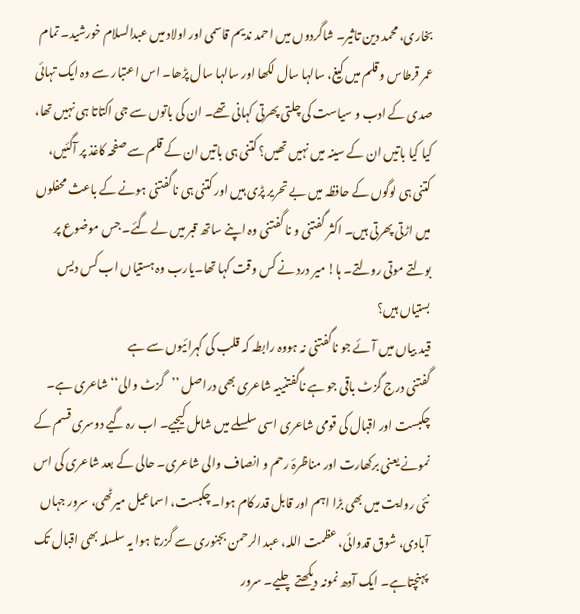بخاری، محمد دین تاثیر۔ شاگردوں میں احمد ندیم قاسمی اور اولاد میں عبدالسلام خورشید۔ تمام عمر قرطاس و قلم میں کیغ، سالہا سال لکھا اور سالہا سال پڑھا۔ اس اعتبار سے وہ ایک تہائی صدی کے ادب و سیاست کی چلتی پھرتی کہانی تھے۔ ان کی باتوں سے جی اکتاتا ہی نہیں تھا، کیا کیا باتیں ان کے سینہ میں نہیں تھیں؟ کتنی ہی باتیں ان کے قلم سے صفحہ کاغذ پر آگئیں، کتنی ہی لوگوں کے حافظہ میں بے تحریر پڑی ہیں اور کتنی ہی ناگفتنی ہونے کے باعث محفلوں میں اڑتی پھرتی ہیں۔ اکثر گفتنی و نا گفتنی وہ اپنے ساتھ قبر میں لے گئے۔ جس موضوع پر بولتے موتی رولتے۔ ہا! میر درد نے کس وقت کہا تھا۔یارب وہ ہستیاں اب کس دیس بستیاں ہیں؟
قید بیاں میں آئے جو ناگفتنی نہ ہووہ رابطہ کہ قلب کی گہرائیوں سے ہے
گفتنی درج گزٹ باقی جو ہے ناگفتنییہ شاعری بھی دراصل ’’گزٹ والی‘‘ شاعری ہے۔ چکبست اور اقبال کی قومی شاعری اسی سلسلے میں شامل کیجیے۔ اب رہ گیے دوسری قسم کے نمونے یعنی برکھارت اور مناظرۂ رحم و انصاف والی شاعری۔ حالی کے بعد شاعری کی اس نئی روایت میں بھی بڑا اہم اور قابل قدر کام ہوا۔ چکبست، اسماعیل میرٹھی، سرور جہاں آبادی، شوق قدوائی، عظمت اللہ، عبد الرحمن بجنوری سے گزرتا ہوا یہ سلسلہ بھی اقبال تک پہنچتاہے۔ ایک آدھ نمونہ دیکھتے چلیے۔ سرور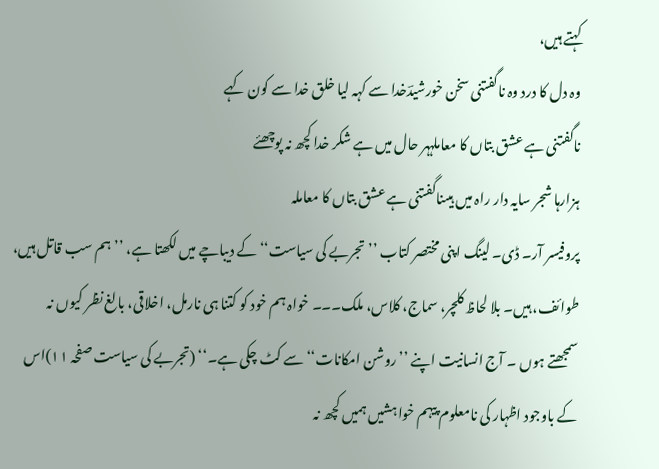کہتے ہیں،
وہ دل کا درد وہ ناگفتنی سخن خورشیدؔخدا سے کہہ لیا خلق خدا سے کون کہے
ناگفتنی ہے عشق بتاں کا معاملہہر حال میں ہے شکر خدا کچھ نہ پوچھئے
ہزارہا شجر سایہ دار راہ میں ہیںناگفتنی ہے عشق بتاں کا معاملہ
پروفیسر آر۔ ڈی۔ لینگ اپنی مختصر کتاب ’’تجربے کی سیاست‘‘ کے دیباچے میں لکھتا ہے، ’’ہم سب قاتل ہیں، طوائف، ہیں۔ بلا لحاظ کلچر، سماج، کلاس، ملک۔۔۔ خواہ ہم خود کو کتنا ہی نارمل، اخلاقی، بالغ نظر کیوں نہ سمجھتے ہوں ۔ آج انسانیت اپنے ’’روشن امکانات‘‘ سے کٹ چکی ہے۔‘‘ (تجربے کی سیاست صفحہ ۱۱)اس کے باوجود اظہار کی نامعلوم پیہم خواہشیں ہمیں کچھ نہ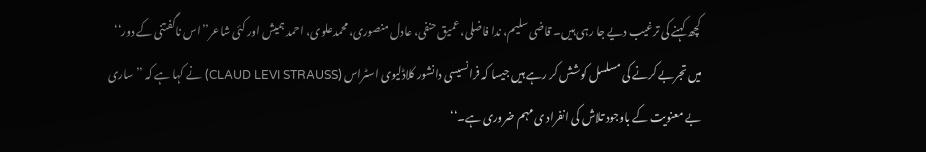کچھ کہنے کی ترغیب دیے جا رہی ہیں۔ قاضی سلیم، ندا فاضلی، عمیق حنفی، عادل منصوری، محمدعلوی، احمد ہمیش اور کئی شاعر’’اس ناگفتنی کے دور‘‘ میں تجربے کرنے کی مسلسل کوشش کر رہے ہیں جیسا کہ فرانسیسی دانشور کلاڈلیوی اسٹراس (CLAUD LEVI STRAUSS) نے کہا ہے کہ ’’ساری بے معنویت کے باوجود تلاش کی انفراد ی مہم ضروری ہے۔‘‘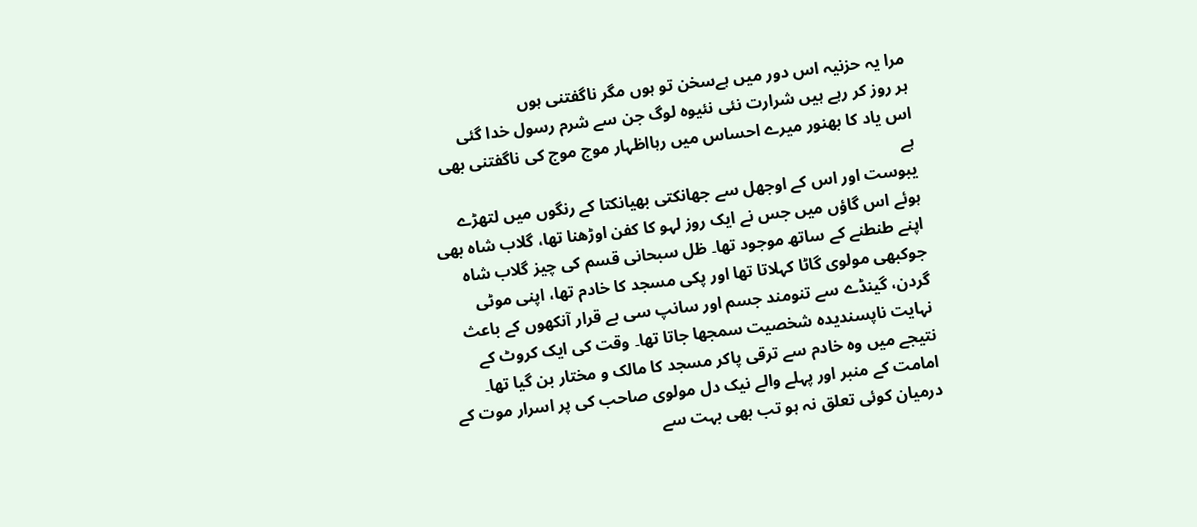مرا یہ حزنیہ اس دور میں ہےسخن تو ہوں مگر ناگفتنی ہوں
ہر روز کر رہے ہیں شرارت نئی نئیوہ لوگ جن سے شرم رسول خدا گئی
اس یاد کا بھنور میرے احساس میں رہااظہار موج موج کی ناگفتنی بھی ہے
یبوست اور اس کے اوجھل سے جھانکتی بھیانکتا کے رنگوں میں لتھڑے ہوئے اس گاؤں میں جس نے ایک روز لہو کا کفن اوڑھنا تھا، گلاب شاہ بھی اپنے طنطنے کے ساتھ موجود تھا۔ ظل سبحانی قسم کی چیز گلاب شاہ جوکبھی مولوی گاٹا کہلاتا تھا اور پکی مسجد کا خادم تھا، اپنی موٹی گردن، گینڈے سے تنومند جسم اور سانپ سی بے قرار آنکھوں کے باعث نہایت ناپسندیدہ شخصیت سمجھا جاتا تھا۔ وقت کی ایک کروٹ کے نتیجے میں وہ خادم سے ترقی پاکر مسجد کا مالک و مختار بن گیا تھا۔ امامت کے منبر اور پہلے والے نیک دل مولوی صاحب کی پر اسرار موت کے درمیان کوئی تعلق نہ ہو تب بھی بہت سے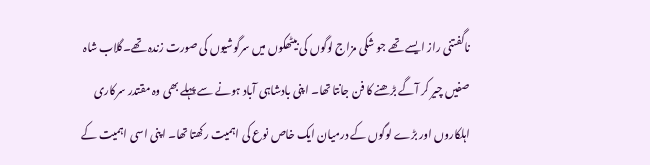ناگفتنی راز ایسے تھے جو شکی مزاج لوگوں کی بیٹھکوں میں سرگوشیوں کی صورت زندہ تھے۔گلاب شاہ صفیں چیر کر آگے بڑھنے کا فن جانتا تھا۔ اپنی بادشاہی آباد ہونے سے پہلے بھی وہ مقتدر سرکاری اہلکاروں اور بڑے لوگوں کے درمیان ایک خاص نوع کی اہمیت رکھتا تھا۔ اپنی اسی اہمیت کے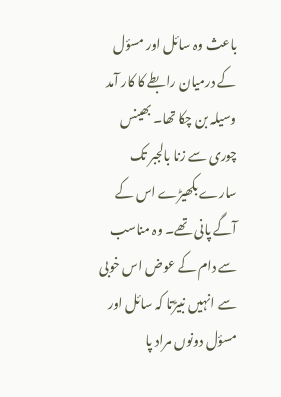باعث وہ سائل اور مسؤل کے درمیان رابطے کا کار آمد وسیلہ بن چکا تھا۔ بھینس چوری سے زنا بالجبر تک سارے بکھیڑے اس کے آگے پانی تھے۔ وہ مناسب سے دام کے عوض اس خوبی سے انہیں نبیڑتا کہ سائل اور مسؤل دونوں مراد پا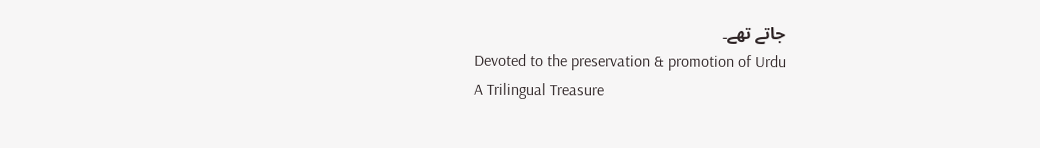جاتے تھے۔
Devoted to the preservation & promotion of Urdu
A Trilingual Treasure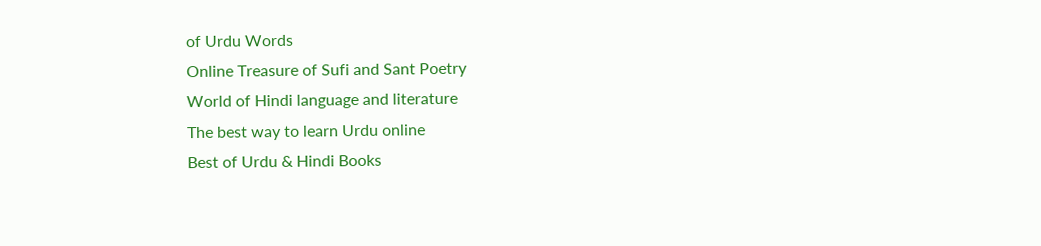of Urdu Words
Online Treasure of Sufi and Sant Poetry
World of Hindi language and literature
The best way to learn Urdu online
Best of Urdu & Hindi Books